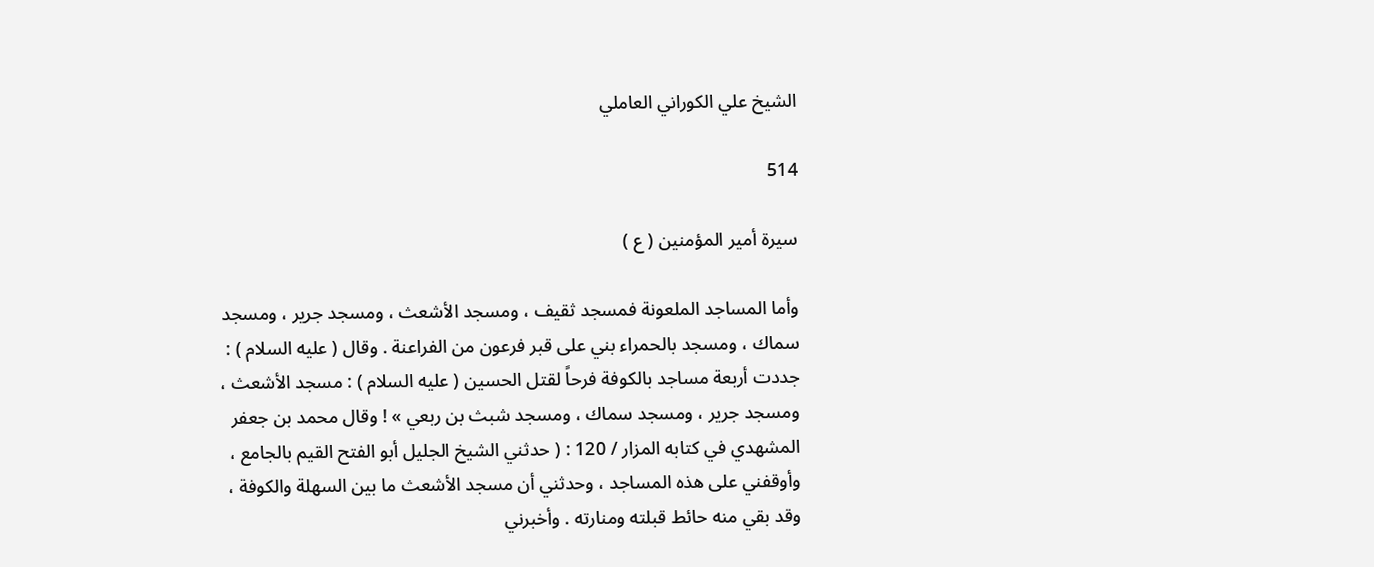الشيخ علي الكوراني العاملي

514

سيرة أمير المؤمنين ( ع )

وأما المساجد الملعونة فمسجد ثقيف ، ومسجد الأشعث ، ومسجد جرير ، ومسجد سماك ، ومسجد بالحمراء بني على قبر فرعون من الفراعنة . وقال ( عليه السلام ) : جددت أربعة مساجد بالكوفة فرحاً لقتل الحسين ( عليه السلام ) : مسجد الأشعث ، ومسجد جرير ، ومسجد سماك ، ومسجد شبث بن ربعي » ! وقال محمد بن جعفر المشهدي في كتابه المزار / 120 : ( حدثني الشيخ الجليل أبو الفتح القيم بالجامع ، وأوقفني على هذه المساجد ، وحدثني أن مسجد الأشعث ما بين السهلة والكوفة ، وقد بقي منه حائط قبلته ومنارته . وأخبرني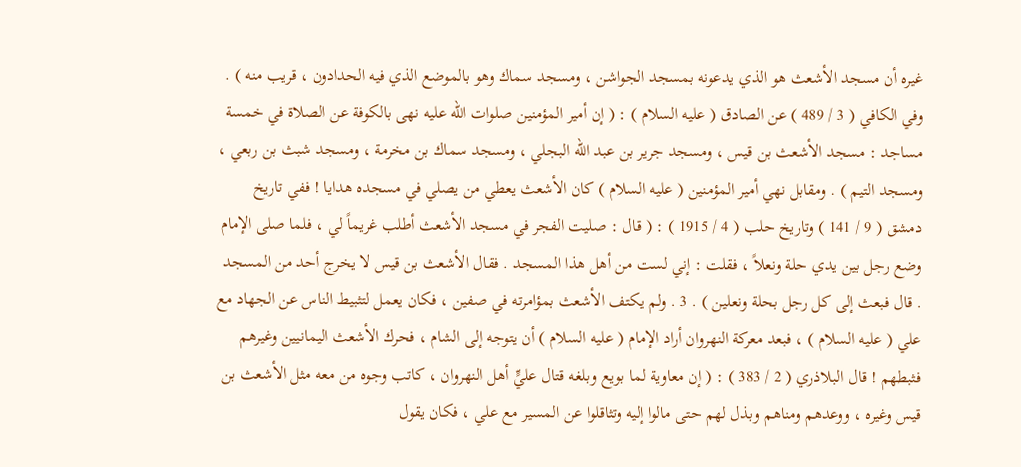غيره أن مسجد الأشعث هو الذي يدعونه بمسجد الجواشن ، ومسجد سماك وهو بالموضع الذي فيه الحدادون ، قريب منه ) . وفي الكافي ( 3 / 489 ) عن الصادق ( عليه السلام ) : ( إن أمير المؤمنين صلوات الله عليه نهى بالكوفة عن الصلاة في خمسة مساجد : مسجد الأشعث بن قيس ، ومسجد جرير بن عبد الله البجلي ، ومسجد سماك بن مخرمة ، ومسجد شبث بن ربعي ، ومسجد التيم ) . ومقابل نهي أمير المؤمنين ( عليه السلام ) كان الأشعث يعطي من يصلي في مسجده هدايا ! ففي تاريخ دمشق ( 9 / 141 ) وتاريخ حلب ( 4 / 1915 ) : ( قال : صليت الفجر في مسجد الأشعث أطلب غريماً لي ، فلما صلى الإمام وضع رجل بين يدي حلة ونعلاً ، فقلت : إني لست من أهل هذا المسجد . فقال الأشعث بن قيس لا يخرج أحد من المسجد . قال فبعث إلى كل رجل بحلة ونعلين ) . 3 . ولم يكتف الأشعث بمؤامرته في صفين ، فكان يعمل لتثبيط الناس عن الجهاد مع علي ( عليه السلام ) ، فبعد معركة النهروان أراد الإمام ( عليه السلام ) أن يتوجه إلى الشام ، فحرك الأشعث اليمانيين وغيرهم فثبطهم ! قال البلاذري ( 2 / 383 ) : ( إن معاوية لما بويع وبلغه قتال عليٍّ أهل النهروان ، كاتب وجوه من معه مثل الأشعث بن قيس وغيره ، ووعدهم ومناهم وبذل لهم حتى مالوا إليه وتثاقلوا عن المسير مع علي ، فكان يقول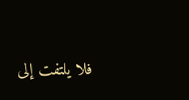فلا يلتفت إلى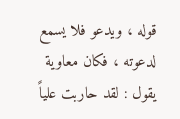قوله ، ويدعو فلا يسمع لدعوته ، فكان معاوية يقول : لقد حاربت علياً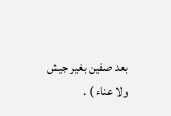بعد صفين بغير جيش ولا عناء ) .